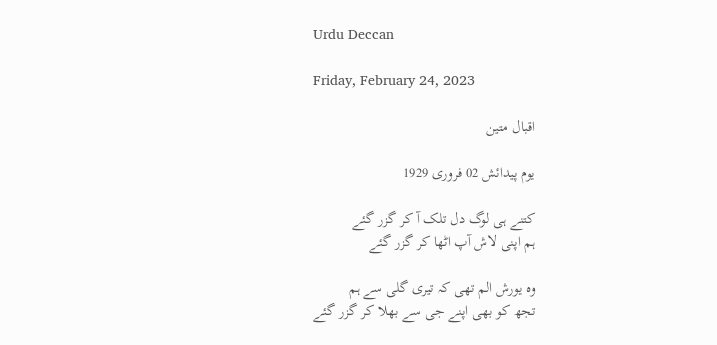Urdu Deccan

Friday, February 24, 2023

اقبال متین

یوم پیدائش 02 فروری 1929

کتنے ہی لوگ دل تلک آ کر گزر گئے
ہم اپنی لاش آپ اٹھا کر گزر گئے

وہ یورش الم تھی کہ تیری گلی سے ہم
تجھ کو بھی اپنے جی سے بھلا کر گزر گئے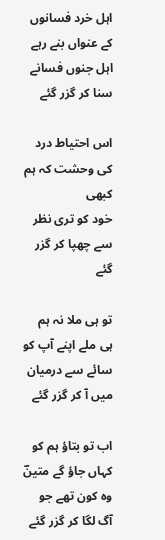اہل خرد فسانوں کے عنواں بنے رہے
اہل جنوں فسانے سنا کر گزر گئے

اس احتیاط درد کی وحشت کہ ہم کبھی
خود کو تری نظر سے چھپا کر گزر گئے

تو ہی ملا نہ ہم ہی ملے اپنے آپ کو
سائے سے درمیان میں آ کر گزر گئے

اب تو بتاؤ ہم کو کہاں جاؤ گے متینؔ
وہ کون تھے جو آگ لگا کر گزر گئے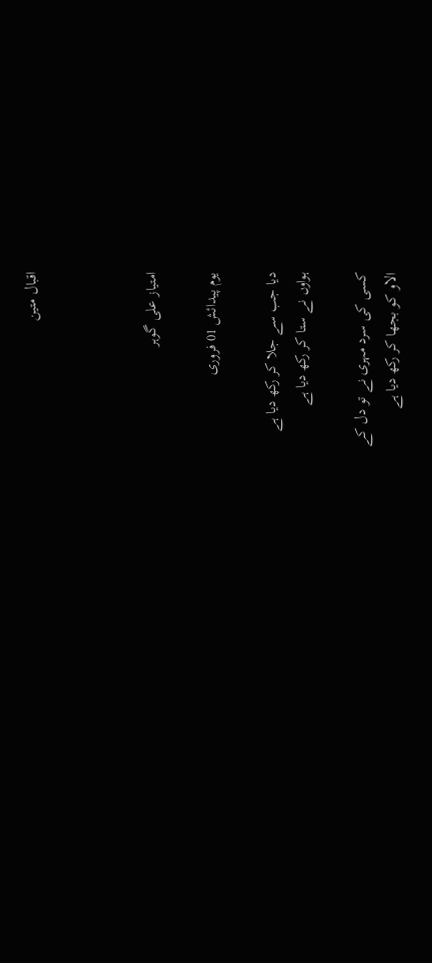اقبال متین



امتیاز علی گوہر

یوم پیدائش 01 فروری

دیا جب سے جلا کر رکھ دیا ہے
ہواوں نے ستا کر رکھ دیا ہے

کسی کی سرد مہری نے تو دل کے
الاو کو بجھا کر رکھ دیا ہے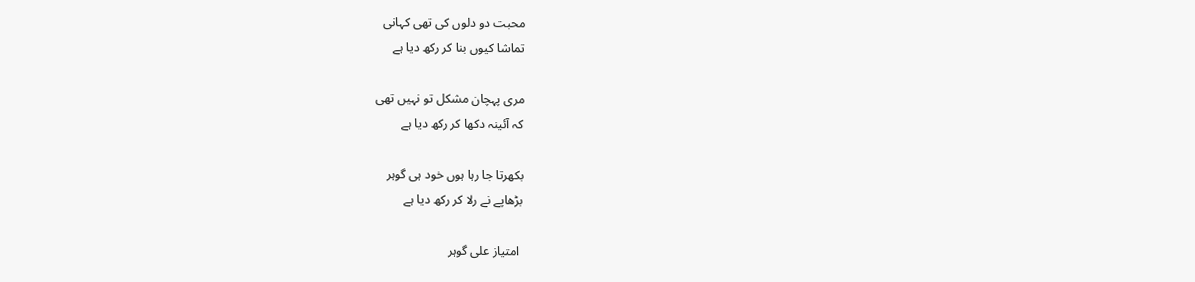محبت دو دلوں کی تھی کہانی
تماشا کیوں بنا کر رکھ دیا ہے

مری پہچان مشکل تو نہیں تھی
کہ آئینہ دکھا کر رکھ دیا ہے

بکھرتا جا رہا ہوں خود ہی گوہر
بڑھاپے نے رلا کر رکھ دیا ہے

 امتیاز علی گوہر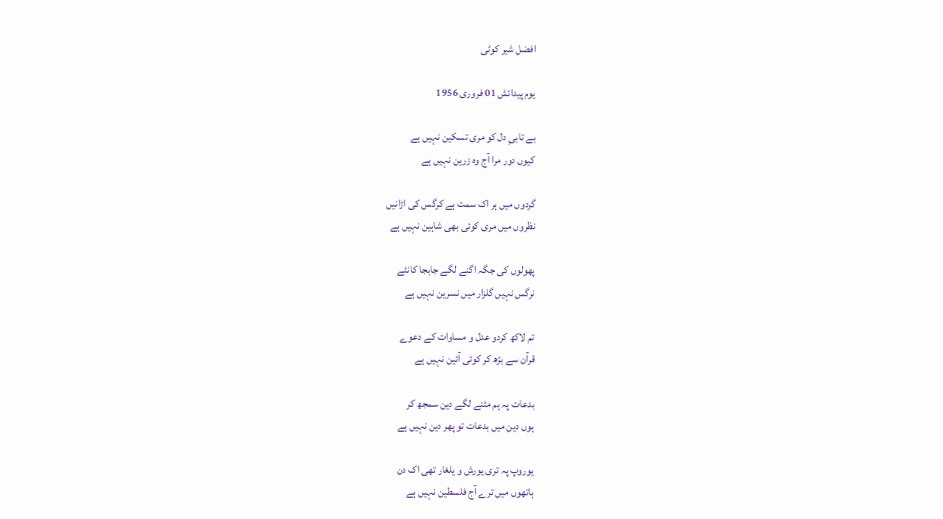افضل شیر کوٹی

یوم پیدائش 01 فروری 1956

بے تابیِ دل کو مری تسکین نہیں ہے
کیوں دور مرا آج وہ زرین نہیں ہے

گردوں میں ہر اک سمت ہے کرگس کی اڑانیں
نظروں میں مری کوئی بھی شاہین نہیں ہے

پھولوں کی جگہ اگنے لگے جابجا کانٹے
نرگس نہیں گلزار میں نسرین نہیں ہے

تم لاکھ کردو عدل و مساوات کے دعوے
قرآن سے بڑھ کر کوئی آئین نہیں ہے

بدعات پہ ہم مٹنے لگے دین سمجھ کر
ہوں دین میں بدعات تو پھر دین نہیں ہے

یوروپ پہ تری یورش و یلغار تھی اک دن
ہاتھوں میں ترے آج فلسطین نہیں ہے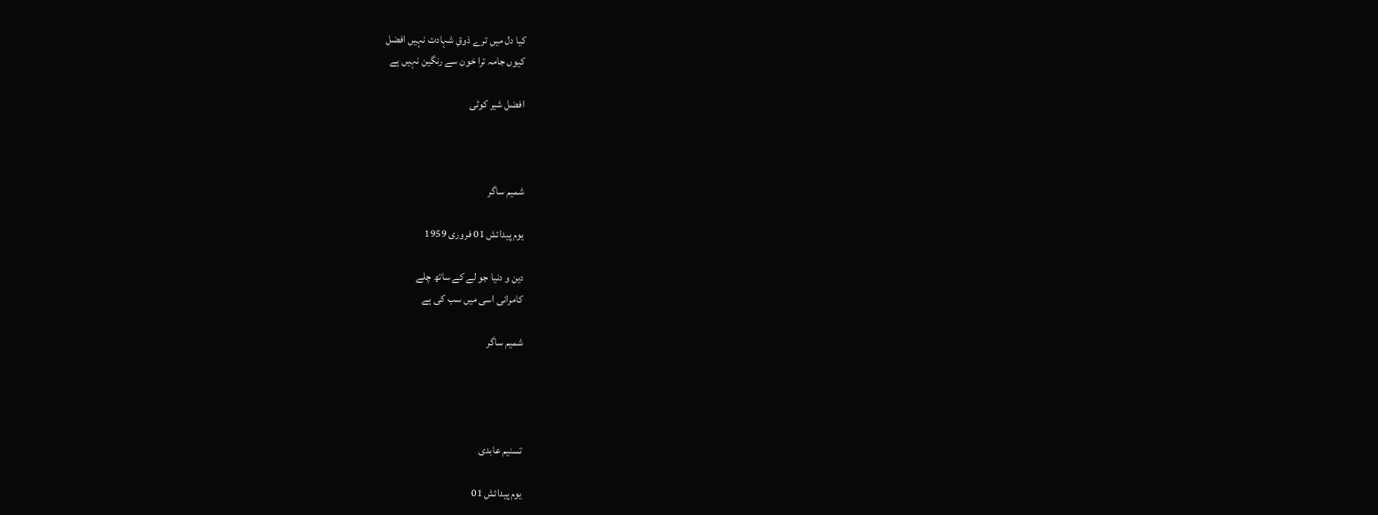کیا دل میں ترے ذوقِ شہادت نہیں افضل
کیوں جامہ ترا خون سے رنگین نہیں ہے

افضل شیر کوٹی



شمیم ساگر

یوم پیدائش 01 فروری 1959

دین و دنیا جو لے کے ساتھ چلے
کامرانی اسی میں سب کی ہے

شمیم ساگر




تسنیم عابدی

یوم پیدائش 01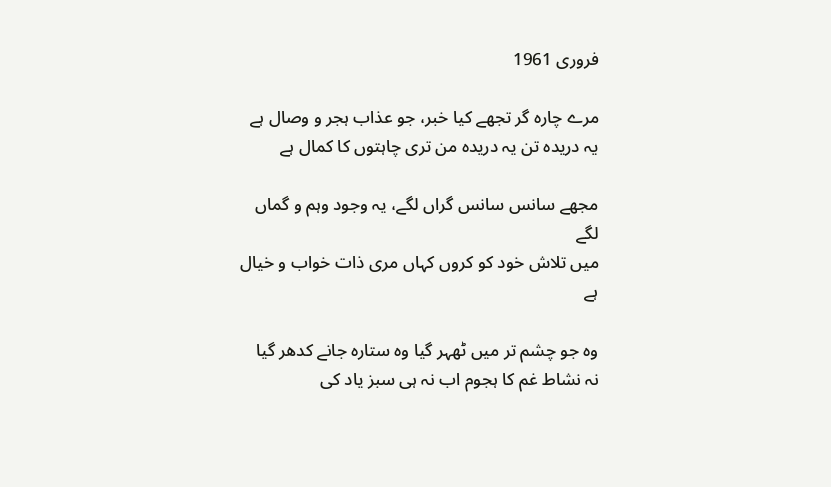فروری 1961

مرے چارہ گر تجھے کیا خبر، جو عذاب ہجر و وصال ہے
یہ دریدہ تن یہ دریدہ من تری چاہتوں کا کمال ہے

مجھے سانس سانس گراں لگے، یہ وجود وہم و گماں لگے
میں تلاش خود کو کروں کہاں مری ذات خواب و خیال ہے

وہ جو چشم تر میں ٹھہر گیا وہ ستارہ جانے کدھر گیا
نہ نشاط غم کا ہجوم اب نہ ہی سبز یاد کی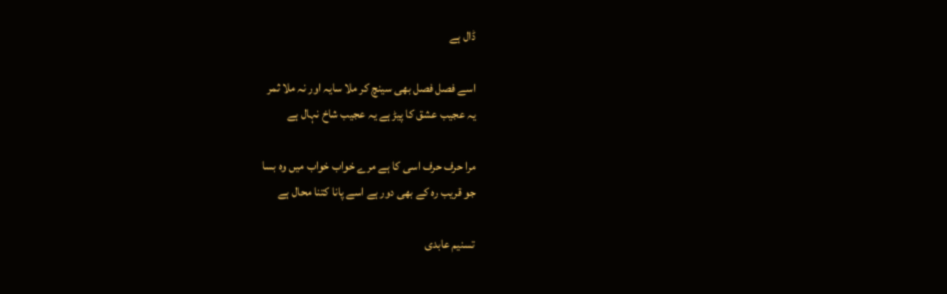ڈال ہے

اسے فصل فصل بھی سینچ کر ملا سایہ اور نہ ملا ثمر
یہ عجیب عشق کا پیڑ ہے یہ عجیب شاخ نہال ہے

مرا حرف حرف اسی کا ہے مرے خواب خواب میں وہ بسا
جو قریب رہ کے بھی دور ہے اسے پانا کتنا محال ہے

تسنیم عابدی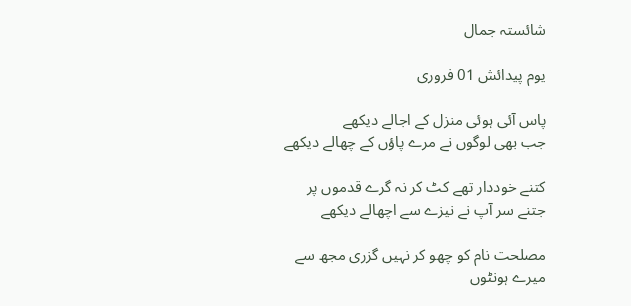شائستہ جمال

یوم پیدائش 01 فروری

پاس آئی ہوئی منزل کے اجالے دیکھے
جب بھی لوگوں نے مرے پاؤں کے چھالے دیکھے

کتنے خوددار تھے کٹ کر نہ گرے قدموں پر
جتنے سر آپ نے نیزے سے اچھالے دیکھے

مصلحت نام کو چھو کر نہیں گزری مجھ سے
میرے ہونٹوں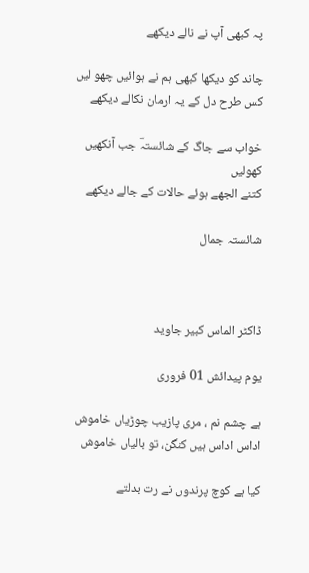پہ کبھی آپ نے نالے دیکھے

چاند کو دیکھا کبھی ہم نے ہوائیں چھو لیں
کس طرح دل کے یہ ارمان نکالے دیکھے

خواب سے جاگ کے شائستہؔ جب آنکھیں کھولیں
کتنے الجھے ہوئے حالات کے جالے دیکھے

شائستہ جمال



ڈاکٹر الماس کبیر جاوید

یوم پیدائش 01 فروری

ہے چشم نم ، مری پازیب چوڑیاں خاموش
اداس اداس ہیں کنگن، تو بالیاں خاموش

کیا ہے کوچ پرندوں نے رت بدلتے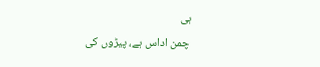ہی
 چمن اداس ہے، پیڑوں کی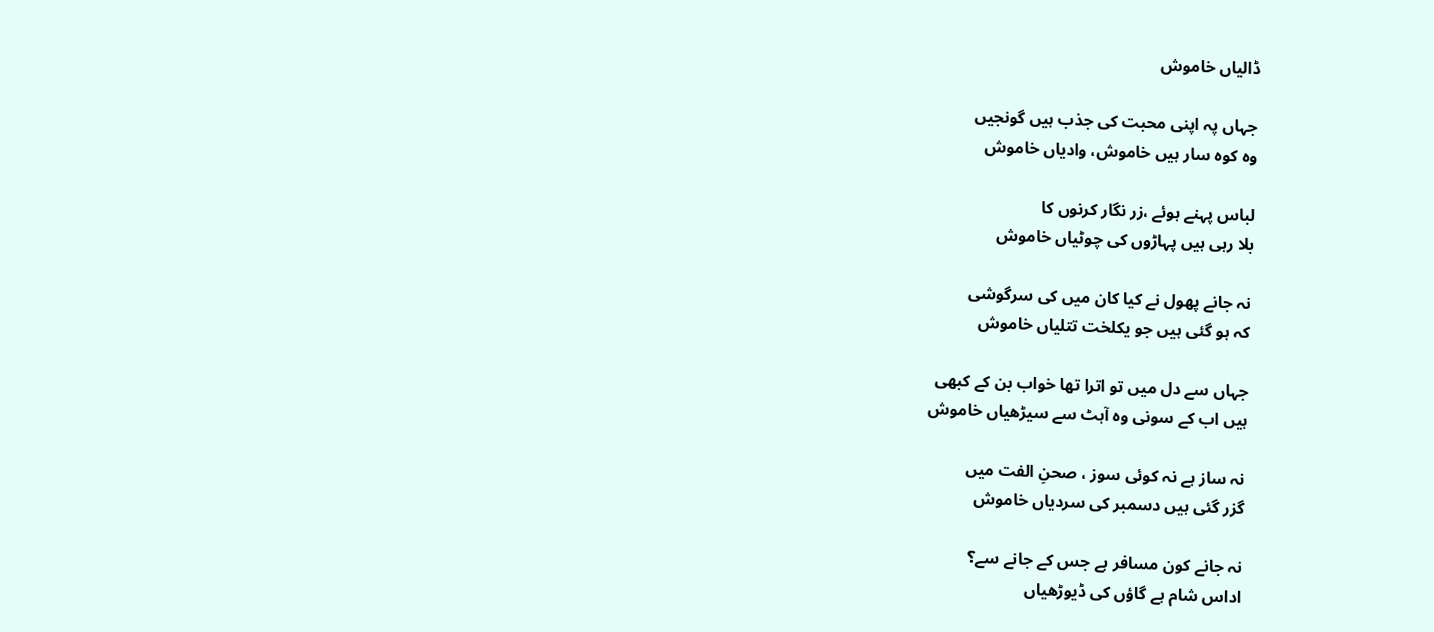ڈالیاں خاموش

جہاں پہ اپنی محبت کی جذب ہیں گونجیں
وہ کوہ سار ہیں خاموش، وادیاں خاموش

لباس پہنے ہوئے ،زر نگار کرنوں کا
بلا رہی ہیں پہاڑوں کی چوٹیاں خاموش

نہ جانے پھول نے کیا کان میں کی سرگوشی
کہ ہو گئی ہیں جو یکلخت تتلیاں خاموش

جہاں سے دل میں تو اترا تھا خواب بن کے کبھی
ہیں اب کے سونی وہ آہٹ سے سیڑھیاں خاموش

نہ ساز ہے نہ کوئی سوز ، صحنِ الفت میں
گزر گئی ہیں دسمبر کی سردیاں خاموش

نہ جانے کون مسافر ہے جس کے جانے سے؟
اداس شام ہے گاؤں کی ڈیوڑھیاں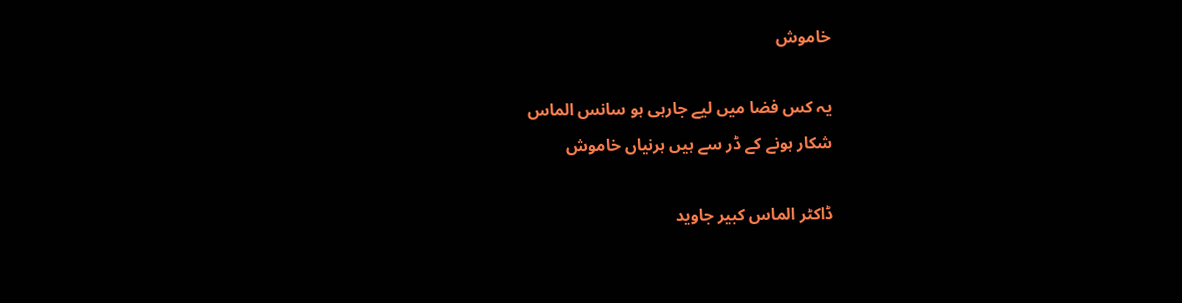خاموش

یہ کس فضا میں لیے جارہی ہو سانس الماس
شکار ہونے کے ڈر سے ہیں ہرنیاں خاموش

ڈاکٹر الماس کبیر جاوید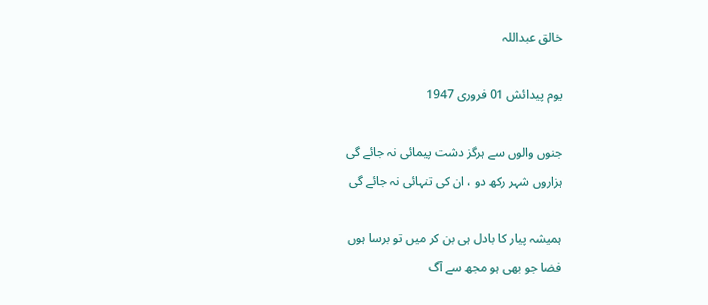خالق عبداللہ

یوم پیدائش 01 فروری 1947

جنوں والوں سے ہرگز دشت پیمائی نہ جائے گی
ہزاروں شہر رکھ دو ، ان کی تنہائی نہ جائے گی

ہمیشہ پیار کا بادل ہی بن کر میں تو برسا ہوں
فضا جو بھی ہو مجھ سے آگ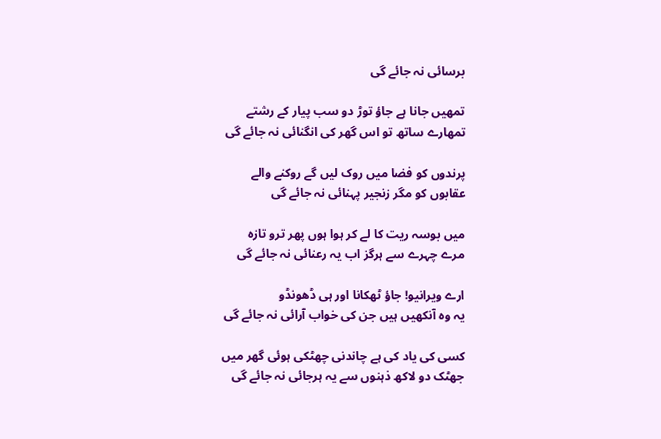برسائی نہ جائے گی

تمھیں جانا ہے جاؤ توڑ دو سب پیار کے رشتے
تمھارے ساتھ تو اس گھر کی انگنائی نہ جائے گی

پرندوں کو فضا میں روک لیں گے روکنے والے
عقابوں کو مگر زنجیر پہنائی نہ جائے گی

میں بوسہ ریت کا لے کر ہوا ہوں پھر ترو تازہ
مرے چہرے سے ہرگز اب یہ رعنائی نہ جائے گی

ارے ویرانیو! جاؤ ٹھکانا اور ہی ڈھونڈو
یہ وہ آنکھیں ہیں جن کی خواب آرائی نہ جائے گی

کسی کی یاد کی ہے چاندنی چھٹکی ہوئی گھر میں
جھٹک دو لاکھ ذہنوں سے یہ ہرجائی نہ جائے گی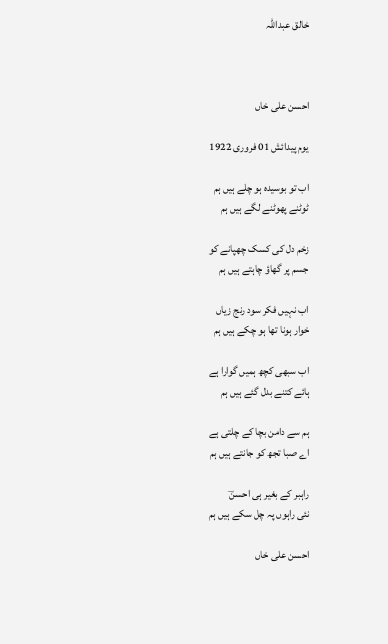خالق عبداللہ



احسن علی خاں

یوم پیدائش 01 فروری 1922

اب تو بوسیدہ ہو چلے ہیں ہم
ٹوٹنے پھوٹنے لگے ہیں ہم

زخم دل کی کسک چھپانے کو
جسم پر گھاؤ چاہتے ہیں ہم

اب نہیں فکر سود رنج زیاں
خوار ہونا تھا ہو چکے ہیں ہم

اب سبھی کچھ ہمیں گوارا ہے
ہائے کتنے بدل گئے ہیں ہم

ہم سے دامن بچا کے چلتی ہے
اے صبا تجھ کو جانتے ہیں ہم

راہبر کے بغیر ہی احسنؔ
نئی راہوں پہ چل سکے ہیں ہم

احسن علی خاں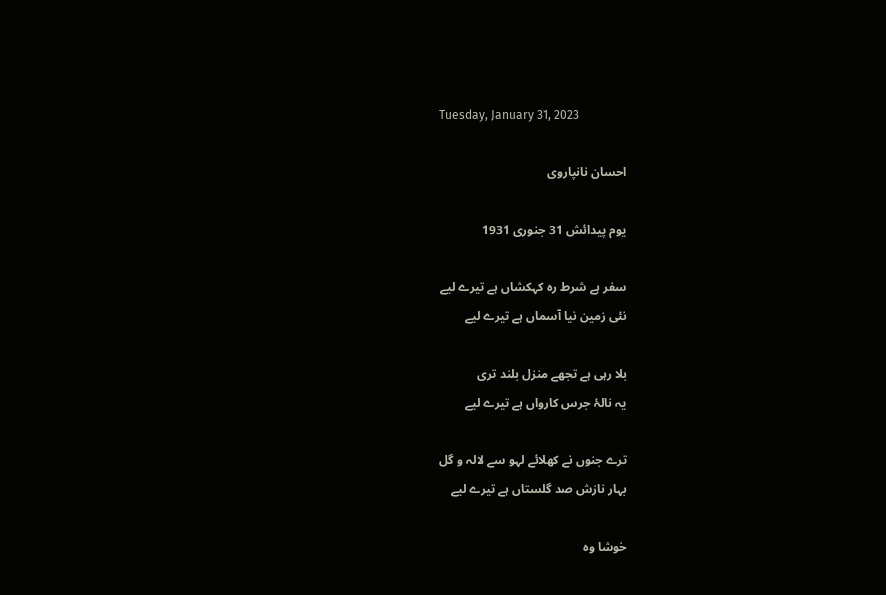Tuesday, January 31, 2023

احسان نانپاروی

یوم پیدائش 31 جنوری 1931

سفر ہے شرط رہ کہکشاں ہے تیرے لیے
نئی زمین نیا آسماں ہے تیرے لیے

بلا رہی ہے تجھے منزل بلند تری
یہ نالۂ جرس کارواں ہے تیرے لیے

ترے جنوں نے کھلائے لہو سے لالہ و گل
بہار نازش صد گلستاں ہے تیرے لیے

خوشا وہ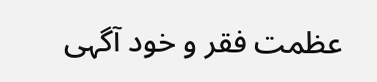عظمت فقر و خود آگہی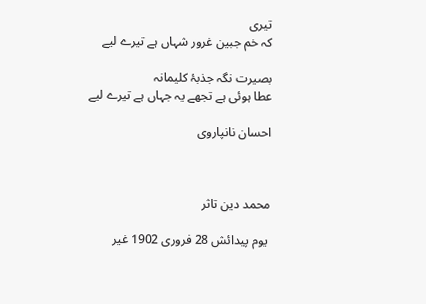تیری
کہ خم جبین غرور شہاں ہے تیرے لیے

بصیرت نگہ جذبۂ کلیمانہ
عطا ہوئی ہے تجھے یہ جہاں ہے تیرے لیے

احسان نانپاروی



محمد دین تاثر

 یوم پیدائش 28 فروری 1902 غیر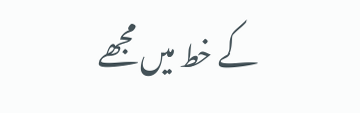کے خط میں مجھے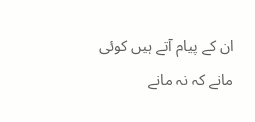ان کے پیام آتے ہیں کوئی مانے کہ نہ مانے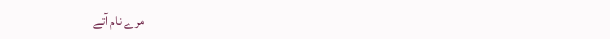مرے نام آتے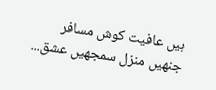ہیں عافیت کوش مسافر جنھیں منزل سمجھیں عشق...